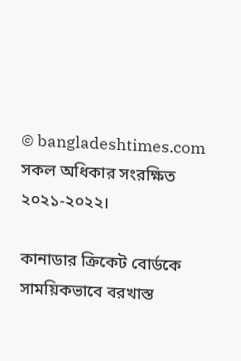© bangladeshtimes.com সকল অধিকার সংরক্ষিত ২০২১-২০২২।

কানাডার ক্রিকেট বোর্ডকে সাময়িকভাবে বরখাস্ত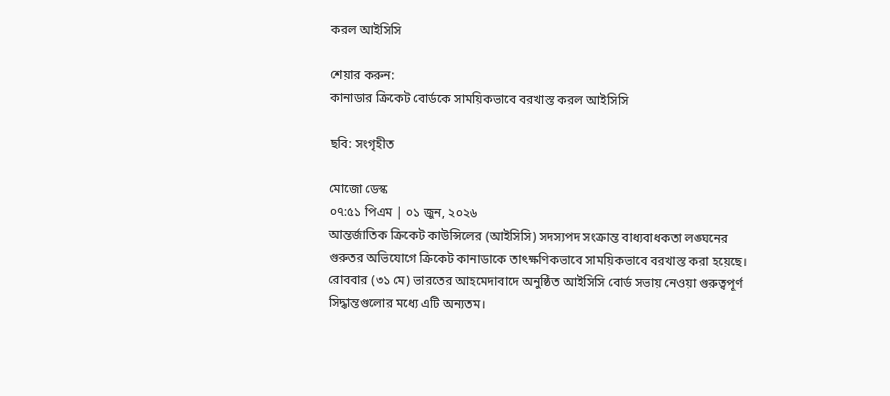করল আইসিসি

শেয়ার করুন:
কানাডার ক্রিকেট বোর্ডকে সাময়িকভাবে বরখাস্ত করল আইসিসি

ছবি: সংগৃহীত

মোজো ডেস্ক
০৭:৫১ পিএম | ০১ জুন, ২০২৬
আন্তর্জাতিক ক্রিকেট কাউন্সিলের (আইসিসি) সদস্যপদ সংক্রান্ত বাধ্যবাধকতা লঙ্ঘনের গুরুতর অভিযোগে ক্রিকেট কানাডাকে তাৎক্ষণিকভাবে সাময়িকভাবে বরখাস্ত করা হয়েছে। রোববার (৩১ মে) ভারতের আহমেদাবাদে অনুষ্ঠিত আইসিসি বোর্ড সভায় নেওয়া গুরুত্বপূর্ণ সিদ্ধান্তগুলোর মধ্যে এটি অন্যতম।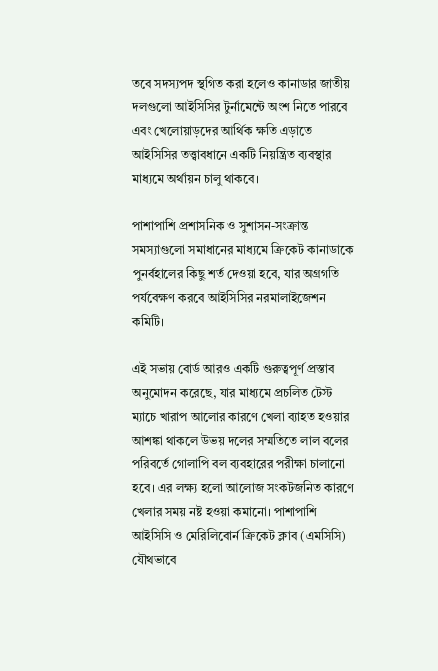তবে সদস্যপদ স্থগিত করা হলেও কানাডার জাতীয় দলগুলো আইসিসির টুর্নামেন্টে অংশ নিতে পারবে এবং খেলোয়াড়দের আর্থিক ক্ষতি এড়াতে আইসিসির তত্ত্বাবধানে একটি নিয়ন্ত্রিত ব্যবস্থার মাধ্যমে অর্থায়ন চালু থাকবে।

পাশাপাশি প্রশাসনিক ও সুশাসন-সংক্রান্ত সমস্যাগুলো সমাধানের মাধ্যমে ক্রিকেট কানাডাকে পুনর্বহালের কিছু শর্ত দেওয়া হবে, যার অগ্রগতি পর্যবেক্ষণ করবে আইসিসির নরমালাইজেশন কমিটি।

এই সভায় বোর্ড আরও একটি গুরুত্বপূর্ণ প্রস্তাব অনুমোদন করেছে, যার মাধ্যমে প্রচলিত টেস্ট ম্যাচে খারাপ আলোর কারণে খেলা ব্যাহত হওয়ার আশঙ্কা থাকলে উভয় দলের সম্মতিতে লাল বলের পরিবর্তে গোলাপি বল ব্যবহারের পরীক্ষা চালানো হবে। এর লক্ষ্য হলো আলোজ সংকটজনিত কারণে খেলার সময় নষ্ট হওয়া কমানো। পাশাপাশি আইসিসি ও মেরিলিবোর্ন ক্রিকেট ক্লাব (এমসিসি) যৌথভাবে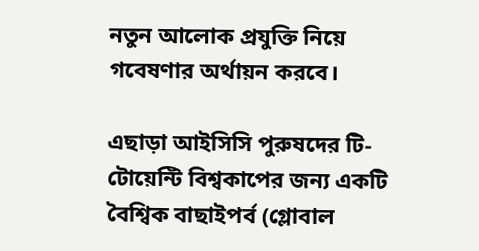নতুন আলোক প্রযুক্তি নিয়ে গবেষণার অর্থায়ন করবে।

এছাড়া আইসিসি পুরুষদের টি-টোয়েন্টি বিশ্বকাপের জন্য একটি বৈশ্বিক বাছাইপর্ব (গ্লোবাল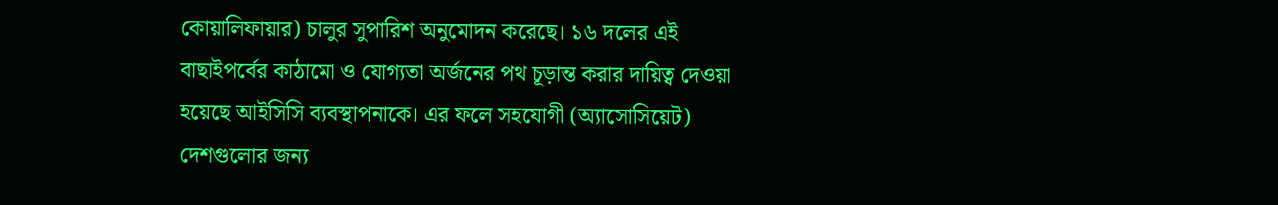কোয়ালিফায়ার) চালুর সুপারিশ অনুমোদন করেছে। ১৬ দলের এই বাছাইপর্বের কাঠামো ও যোগ্যতা অর্জনের পথ চূড়ান্ত করার দায়িত্ব দেওয়া হয়েছে আইসিসি ব্যবস্থাপনাকে। এর ফলে সহযোগী (অ্যাসোসিয়েট) দেশগুলোর জন্য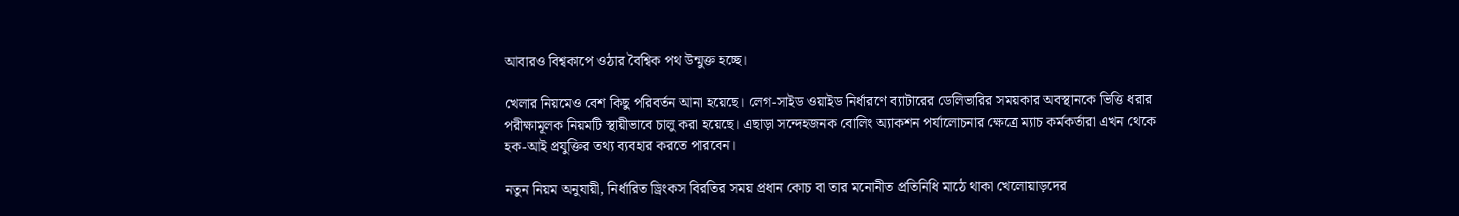আবারও বিশ্বকাপে ওঠার বৈশ্বিক পথ উন্মুক্ত হচ্ছে।

খেলার নিয়মেও বেশ কিছু পরিবর্তন আনা হয়েছে। লেগ-সাইড ওয়াইড নির্ধারণে ব্যাটারের ডেলিভারির সময়কার অবস্থানকে ভিত্তি ধরার পরীক্ষামূলক নিয়মটি স্থায়ীভাবে চালু করা হয়েছে। এছাড়া সন্দেহজনক বোলিং অ্যাকশন পর্যালোচনার ক্ষেত্রে ম্যাচ কর্মকর্তারা এখন থেকে হক-আই প্রযুক্তির তথ্য ব্যবহার করতে পারবেন।

নতুন নিয়ম অনুযায়ী, নির্ধারিত ড্রিংকস বিরতির সময় প্রধান কোচ বা তার মনোনীত প্রতিনিধি মাঠে থাকা খেলোয়াড়দের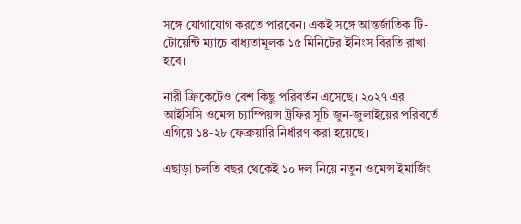সঙ্গে যোগাযোগ করতে পারবেন। একই সঙ্গে আন্তর্জাতিক টি-টোয়েন্টি ম্যাচে বাধ্যতামূলক ১৫ মিনিটের ইনিংস বিরতি রাখা হবে।

নারী ক্রিকেটেও বেশ কিছু পরিবর্তন এসেছে। ২০২৭ এর আইসিসি ওমেন্স চ্যাম্পিয়ন্স ট্রফির সূচি জুন-জুলাইয়ের পরিবর্তে এগিয়ে ১৪-২৮ ফেব্রুয়ারি নির্ধারণ করা হয়েছে।

এছাড়া চলতি বছর থেকেই ১০ দল নিয়ে নতুন ওমেন্স ইমার্জিং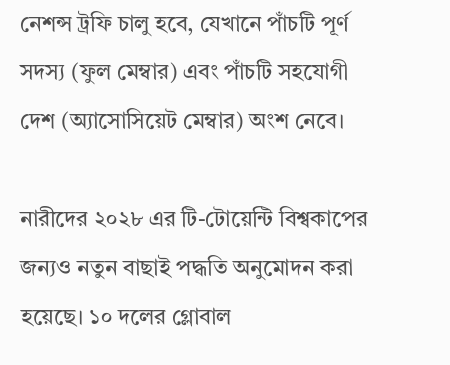নেশন্স ট্রফি চালু হবে, যেখানে পাঁচটি পূর্ণ সদস্য (ফুল মেম্বার) এবং পাঁচটি সহযোগী দেশ (অ্যাসোসিয়েট মেম্বার) অংশ নেবে।

নারীদের ২০২৮ এর টি-টোয়েন্টি বিশ্বকাপের জন্যও নতুন বাছাই পদ্ধতি অনুমোদন করা হয়েছে। ১০ দলের গ্লোবাল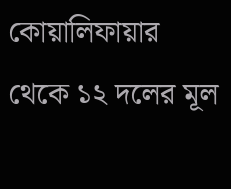কোয়ালিফায়ার থেকে ১২ দলের মূল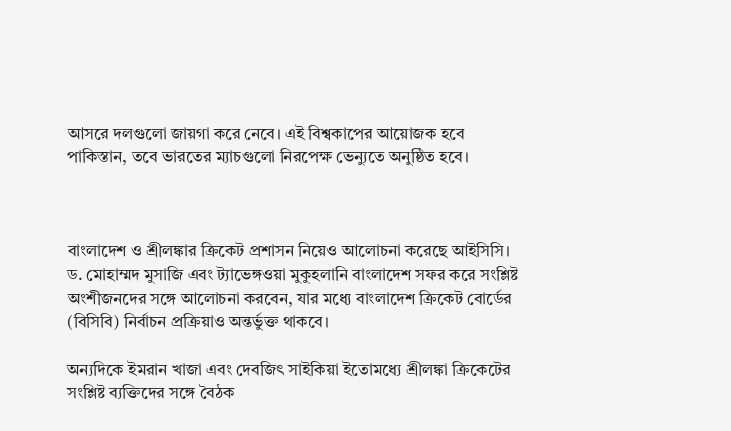আসরে দলগুলো জায়গা করে নেবে। এই বিশ্বকাপের আয়োজক হবে পাকিস্তান, তবে ভারতের ম্যাচগুলো নিরপেক্ষ ভেন্যুতে অনুষ্ঠিত হবে।



বাংলাদেশ ও শ্রীলঙ্কার ক্রিকেট প্রশাসন নিয়েও আলোচনা করেছে আইসিসি। ড. মোহাম্মদ মুসাজি এবং ট্যাভেঙ্গওয়া মুকুহলানি বাংলাদেশ সফর করে সংশ্লিষ্ট অংশীজনদের সঙ্গে আলোচনা করবেন, যার মধ্যে বাংলাদেশ ক্রিকেট বোর্ডের (বিসিবি) নির্বাচন প্রক্রিয়াও অন্তর্ভুক্ত থাকবে।

অন্যদিকে ইমরান খাজা এবং দেবজিৎ সাইকিয়া ইতোমধ্যে শ্রীলঙ্কা ক্রিকেটের সংশ্লিষ্ট ব্যক্তিদের সঙ্গে বৈঠক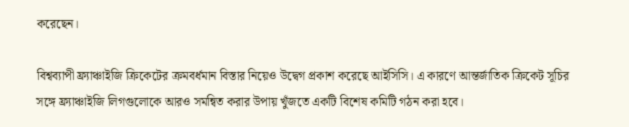করেছেন।

বিশ্বব্যাপী ফ্র্যাঞ্চাইজি ক্রিকেটের ক্রমবর্ধমান বিস্তার নিয়েও উদ্বেগ প্রকাশ করেছে আইসিসি। এ কারণে আন্তর্জাতিক ক্রিকেট সূচির সঙ্গে ফ্র্যাঞ্চাইজি লিগগুলোকে আরও সমন্বিত করার উপায় খুঁজতে একটি বিশেষ কমিটি গঠন করা হবে।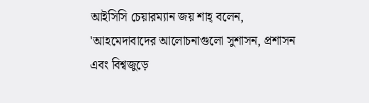আইসিসি চেয়ারম্যান জয় শাহ্‌ বলেন, 'আহমেদাবাদের আলোচনাগুলো সুশাসন, প্রশাসন এবং বিশ্বজুড়ে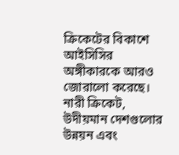ক্রিকেটের বিকাশে আইসিসির অঙ্গীকারকে আরও জোরালো করেছে। নারী ক্রিকেট, উদীয়মান দেশগুলোর উন্নয়ন এবং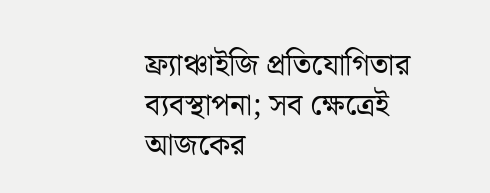ফ্র্যাঞ্চাইজি প্রতিযোগিতার ব্যবস্থাপনা; সব ক্ষেত্রেই আজকের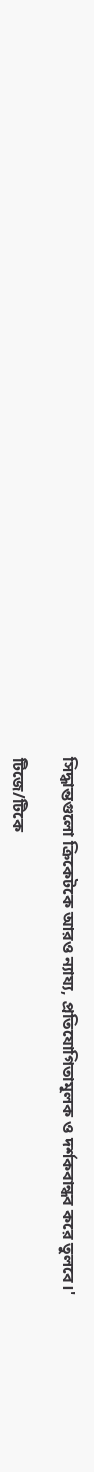সিদ্ধান্তগুলো ক্রিকেটকে আরও ন্যায্য, প্রতিযোগিতামূলক ও দর্শকবান্ধব করে তুলবে।'

টিজে/টিকে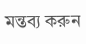মন্তব্য করুন